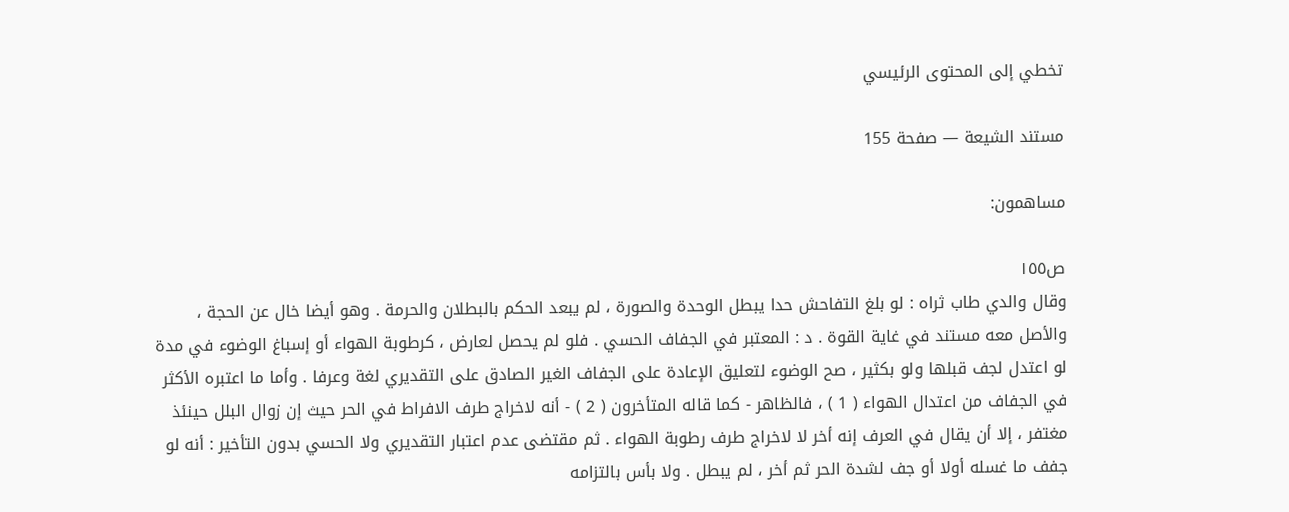تخطي إلى المحتوى الرئيسي

مستند الشيعة — صفحة 155

مساهمون:

ص١٥٥
وقال والدي طاب ثراه : لو بلغ التفاحش حدا يبطل الوحدة والصورة ، لم يبعد الحكم بالبطلان والحرمة . وهو أيضا خال عن الحجة ، والأصل معه مستند في غاية القوة . د : المعتبر في الجفاف الحسي . فلو لم يحصل لعارض ، كرطوبة الهواء أو إسباغ الوضوء في مدة لو اعتدل لجف قبلها ولو بكثير ، صح الوضوء لتعليق الإعادة على الجفاف الغير الصادق على التقديري لغة وعرفا . وأما ما اعتبره الأكثر في الجفاف من اعتدال الهواء ( 1 ) ، فالظاهر - كما قاله المتأخرون ( 2 ) - أنه لاخراج طرف الافراط في الحر حيث إن زوال البلل حينئذ مغتفر ، إلا أن يقال في العرف إنه أخر لا لاخراج طرف رطوبة الهواء . ثم مقتضى عدم اعتبار التقديري ولا الحسي بدون التأخير : أنه لو جفف ما غسله أولا أو جف لشدة الحر ثم أخر ، لم يبطل . ولا بأس بالتزامه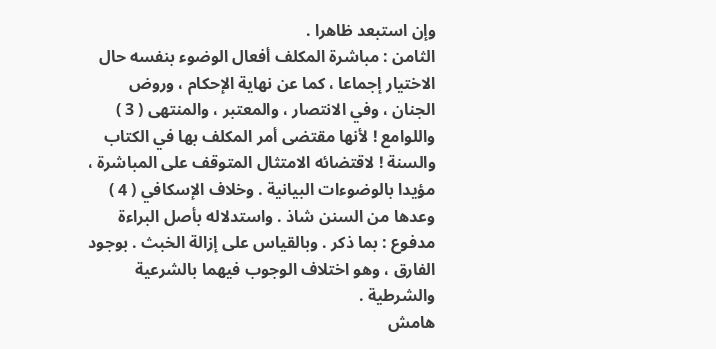وإن استبعد ظاهرا .
الثامن : مباشرة المكلف أفعال الوضوء بنفسه حال الاختيار إجماعا ، كما عن نهاية الإحكام ، وروض الجنان ، وفي الانتصار ، والمعتبر ، والمنتهى ( 3 ) واللوامع ! لأنها مقتضى أمر المكلف بها في الكتاب والسنة ! لاقتضائه الامتثال المتوقف على المباشرة ، مؤيدا بالوضوءات البيانية . وخلاف الإسكافي ( 4 ) وعدها من السنن شاذ . واستدلاله بأصل البراءة مدفوع : بما ذكر . وبالقياس على إزالة الخبث . بوجود الفارق ، وهو اختلاف الوجوب فيهما بالشرعية والشرطية .
هامش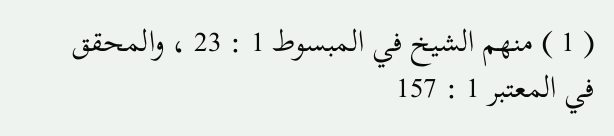( 1 ) منهم الشيخ في المبسوط 1 : 23 ، والمحقق في المعتبر 1 : 157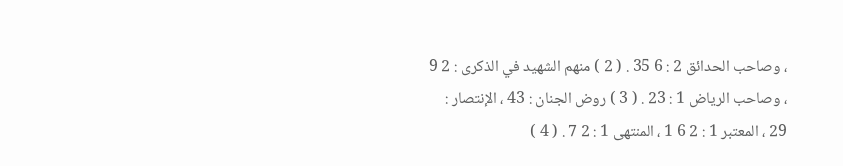، وصاحب الحدائق 2 : 6 35 . ( 2 ) منهم الشهيد في الذكرى : 2 9 ، وصاحب الرياض 1 : 23 . ( 3 ) روض الجنان : 43 ، الإنتصار : 29 ، المعتبر 1 : 2 6 1 ، المنتهى 1 : 2 7 . ( 4 )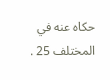حكاه عنه في المختلف 25 .